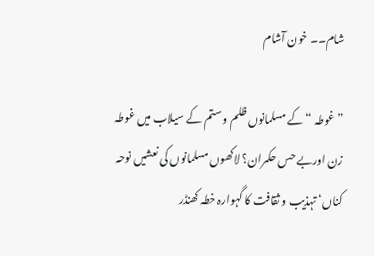شام۔۔ خون آشام

”غوطہ “کے مسلمانوں ظلم و ستم کے سیلاب میں غوطہ زن اوربے حس حکمران؟ لاکھوں مسلمانوں کی نعشیں نوحہ کناں‘ تہذیب و ثقافت کا گہوارہ خطہ کھنڈر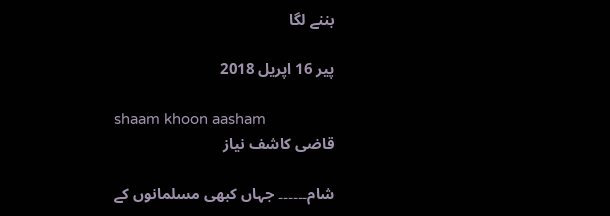بننے لگا

پیر 16 اپریل 2018

shaam khoon aasham
قاضی کاشف نیاز

شام۔۔۔۔۔۔ جہاں کبھی مسلمانوں کے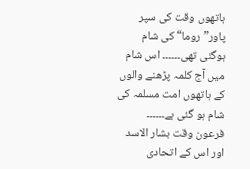ہاتھوں وقت کی سپر پاور” روما“ کی شام ہوگئی تھی۔۔۔۔۔۔ اس شام میں آج کلمہ پڑھنے والوں کے ہاتھوں امت مسلمہ کی شام ہو گئی ہے۔۔۔۔۔۔ فرعون وقت بشار الاسد اور اس کے اتحادی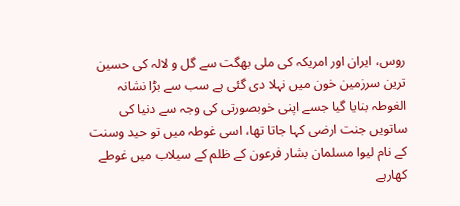روس، ایران اور امریکہ کی ملی بھگت سے گل و لالہ کی حسین ترین سرزمین خون میں نہلا دی گئی ہے سب سے بڑا نشانہ الغوطہ بنایا گیا جسے اپنی خوبصورتی کی وجہ سے دنیا کی ساتویں جنت ارضی کہا جاتا تھا، اسی غوطہ میں تو حید وسنت کے نام لیوا مسلمان بشار فرعون کے ظلم کے سیلاب میں غوطے کھارہے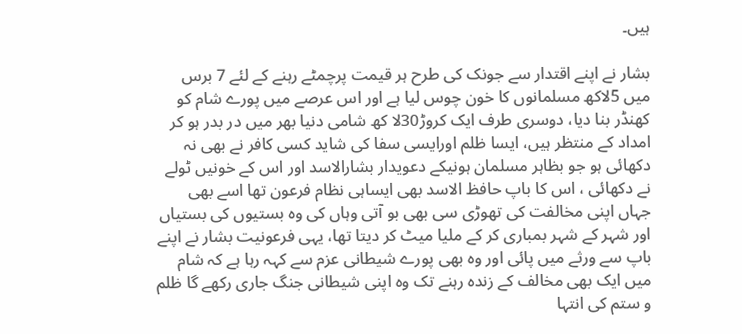ہیں۔

بشار نے اپنے اقتدار سے جونک کی طرح ہر قیمت پرچمٹے رہنے کے لئے 7 برس میں 5لاکھ مسلمانوں کا خون چوس لیا ہے اور اس عرصے میں پورے شام کو کھنڈر بنا دیا، دوسری طرف ایک کروڑ30لا کھ شامی دنیا بھر میں در بدر ہو کر امداد کے منتظر ہیں، ایسا ظلم اورایسی سفا کی شاید کسی کافر نے بھی نہ دکھائی ہو جو بظاہر مسلمان ہونیکے دعویدار بشارالاسد اور اس کے خونیں ٹولے نے دکھائی ، اس کا باپ حافظ الاسد بھی ایساہی نظام فرعون تھا اسے بھی جہاں اپنی مخالفت کی تھوڑی سی بھی بو آتی وہاں کی وہ بستیوں کی بستیاں اور شہر کے شہر بمباری کر کے ملیا میٹ کر دیتا تھا، یہی فرعونیت بشار نے اپنے باپ سے ورثے میں پائی اور وہ بھی پورے شیطانی عزم سے کہہ رہا ہے کہ شام میں ایک بھی مخالف کے زندہ رہنے تک وہ اپنی شیطانی جنگ جاری رکھے گا ظلم و ستم کی انتہا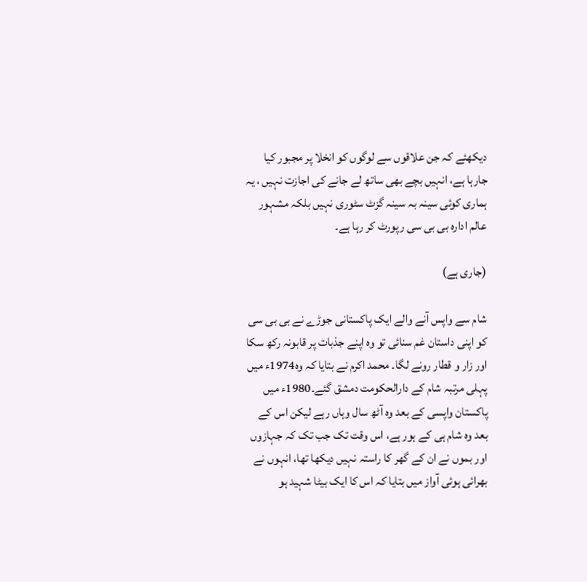دیکھئے کہ جن علاقوں سے لوگوں کو انخلا پر مجبور کیا جارہا ہے، انہیں بچے بھی ساتھ لے جانے کی اجازت نہیں ، یہ ہماری کوئی سینہ بہ سینہ گزٹ سٹوری نہیں بلکہ مشہور عالم ادارہ بی بی سی رپورٹ کر رہا ہے۔

(جاری ہے)

شام سے واپس آنے والے ایک پاکستانی جوڑے نے بی بی سی کو اپنی داستان غم سنائی تو وہ اپنے جذبات پر قابونہ رکھ سکا اور زار و قطار رونے لگا۔ محمد اکرم نے بتایا کہ وہ1974ء میں پہلی مرتبہ شام کے دارالحکومت دمشق گئے۔1980ء میں پاکستان واپسی کے بعد وہ آٹھ سال وہاں رہے لیکن اس کے بعد وہ شام ہی کے ہور ہے، اس وقت تک جب تک کہ جہازوں اور بموں نے ان کے گھر کا راستہ نہیں دیکھا تھا، انہوں نے بھرائی ہوئی آواز میں بتایا کہ اس کا ایک بیٹا شہید ہو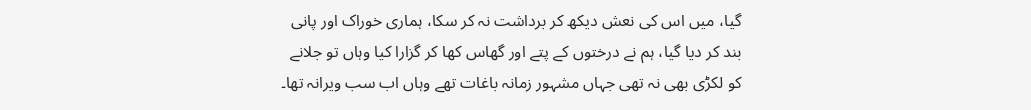گیا، میں اس کی نعش دیکھ کر برداشت نہ کر سکا، ہماری خوراک اور پانی بند کر دیا گیا، ہم نے درختوں کے پتے اور گھاس کھا کر گزارا کیا وہاں تو جلانے کو لکڑی بھی نہ تھی جہاں مشہور زمانہ باغات تھے وہاں اب سب ویرانہ تھا۔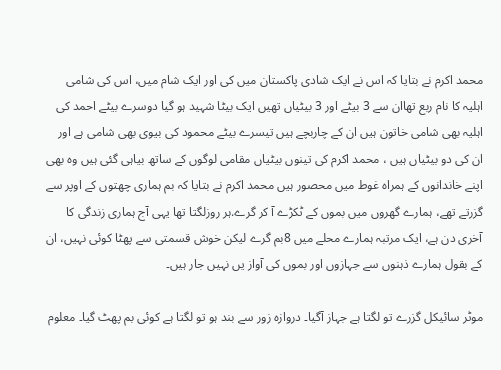محمد اکرم نے بتایا کہ اس نے ایک شادی پاکستان میں کی اور ایک شام میں، اس کی شامی اہلیہ کا نام ربع تھاان سے 3 بیٹے اور 3 بیٹیاں تھیں ایک بیٹا شہید ہو گیا دوسرے بیٹے احمد کی اہلیہ بھی شامی خاتون ہیں ان کے چاربچے ہیں تیسرے بیٹے محمود کی بیوی بھی شامی ہے اور ان کی دو بیٹیاں ہیں ، محمد اکرم کی تینوں بیٹیاں مقامی لوگوں کے ساتھ بیاہی گئی ہیں وہ بھی اپنے خاندانوں کے ہمراہ غوط میں محصور ہیں محمد اکرم نے بتایا کہ بم ہماری چھتوں کے اوپر سے گزرتے تھے، ہمارے گھروں میں بموں کے ٹکڑے آ کر گرے.ہر روزلگتا تھا یہی آج ہماری زندگی کا آخری دن ہے، ایک مرتبہ ہمارے محلے میں 8بم گرے لیکن خوش قسمتی سے پھٹا کوئی نہیں، ان کے بقول ہمارے ذہنوں سے جہازوں اور بموں کی آواز یں نہیں جار ہیں۔

موٹر سائیکل گزرے تو لگتا ہے جہاز آگیا۔ دروازہ زور سے بند ہو تو لگتا ہے کوئی بم پھٹ گیا۔ معلوم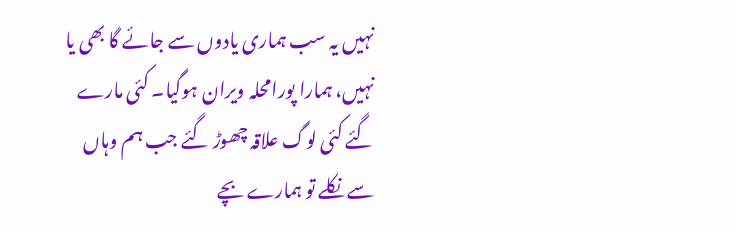نہیں یہ سب ہماری یادوں سے جائے گا بھی یا نہیں، ہمارا پورامحلہ ویران ہوگیا۔ کئی مارے گئے کئی لوگ علاقہ چھوڑ گئے جب ہم وہاں سے نکلے تو ہمارے بچے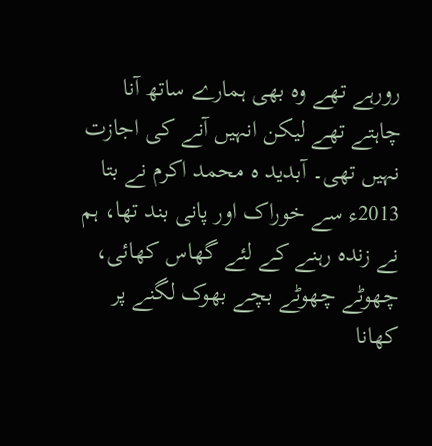رورہے تھے وہ بھی ہمارے ساتھ آنا چاہتے تھے لیکن انہیں آنے کی اجازت نہیں تھی۔ آبدید ہ محمد اکرم نے بتا 2013ء سے خوراک اور پانی بند تھا، ہم نے زندہ رہنے کے لئے گھاس کھائی، چھوٹے چھوٹے بچے بھوک لگنے پر کھانا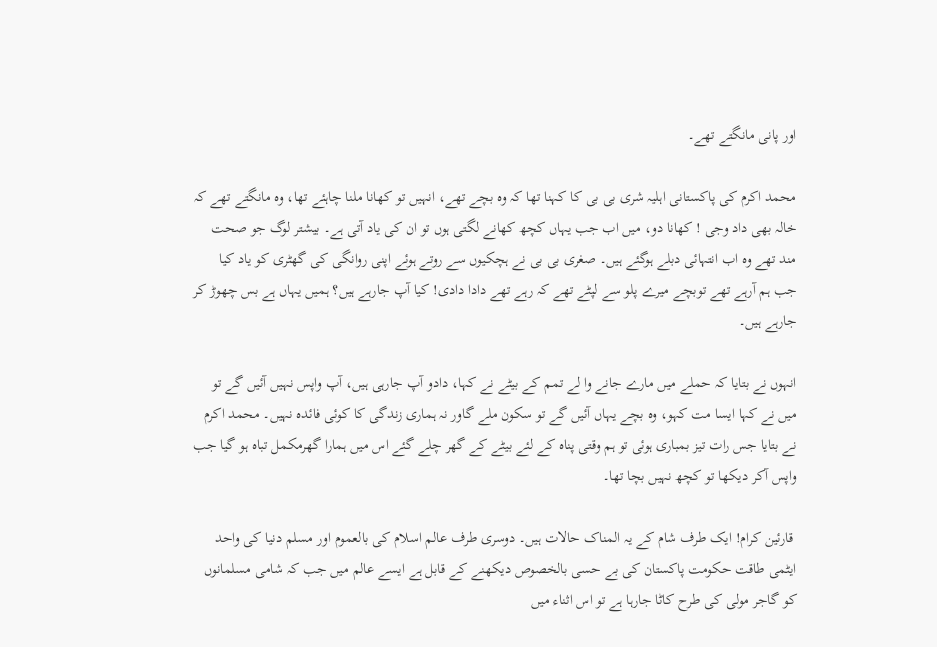اور پانی مانگتے تھے۔

محمد اکرم کی پاکستانی اہلیہ شری بی بی کا کہنا تھا کہ وہ بچے تھے، انہیں تو کھانا ملنا چاہئے تھا، وہ مانگتے تھے کہ خالہ بھی داد وجی ! کھانا دو، میں اب جب یہاں کچھ کھانے لگتی ہوں تو ان کی یاد آتی ہے۔ بیشتر لوگ جو صحت مند تھے وہ اب انتہائی دبلے ہوگئے ہیں۔ صغری بی بی نے ہچکیوں سے روتے ہوئے اپنی روانگی کی گھٹری کو یاد کیا جب ہم آرہے تھے توبچے میرے پلو سے لپٹے تھے کہ رہے تھے دادا دادی! کیا آپ جارہے ہیں؟ ہمیں یہاں ہے بس چھوڑ کر جارہے ہیں۔

انہوں نے بتایا کہ حملے میں مارے جانے وا لے تمم کے بیٹے نے کہا، دادو آپ جارہی ہیں، آپ واپس نہیں آئیں گے تو میں نے کہا ایسا مت کہو، وہ بچے یہاں آئیں گے تو سکون ملے گاور نہ ہماری زندگی کا کوئی فائدہ نہیں۔ محمد اکرم نے بتایا جس رات تیز بمباری ہوئی تو ہم وقتی پناہ کے لئے بیٹے کے گھر چلے گئے اس میں ہمارا گھرمکمل تباہ ہو گیا جب واپس آکر دیکھا تو کچھ نہیں بچا تھا۔

 قارئین کرام! ایک طرف شام کے یہ المناک حالات ہیں۔ دوسری طرف عالم اسلام کی بالعموم اور مسلم دنیا کی واحد ایٹمی طاقت حکومت پاکستان کی بے حسی بالخصوص دیکھنے کے قابل ہے ایسے عالم میں جب کہ شامی مسلمانوں کو گاجر مولی کی طرح کاٹا جارہا ہے تو اس اثناء میں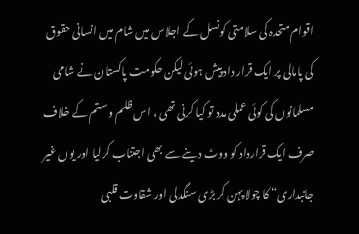اقوام متحدہ کی سلامتی کونسل کے اجلاس میں شام میں انسانی حقوق کی پامالی پر ایک قرار داد پیش ہوئی لیکن حکومت پاکستان نے شامی مسلمانوں کی کوئی عملی مدد تو کیا کرنی تھی ، اس ظلم و ستم کے خلاف صرف ایک قرارداد کو ووٹ دینے سے بھی اجتناب کرلیا اور یوں غیر جانبداری“ کا چولا پہن کر بڑی سنگدلی اور شقاوت قلبی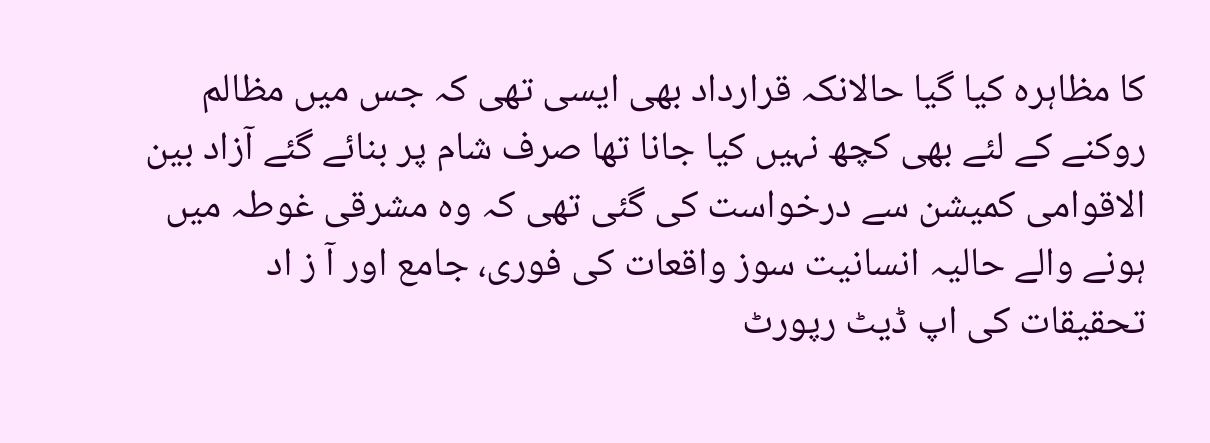کا مظاہرہ کیا گیا حالانکہ قرارداد بھی ایسی تھی کہ جس میں مظالم روکنے کے لئے بھی کچھ نہیں کیا جانا تھا صرف شام پر بنائے گئے آزاد بین الاقوامی کمیشن سے درخواست کی گئی تھی کہ وہ مشرقی غوطہ میں ہونے والے حالیہ انسانیت سوز واقعات کی فوری، جامع اور آ ز اد تحقیقات کی اپ ڈیٹ رپورٹ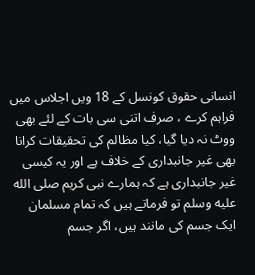انسانی حقوق کونسل کے 18 ویں اجلاس میں فراہم کرے ، صرف اتنی سی بات کے لئے بھی ووٹ نہ دیا گیا، کیا مظالم کی تحقیقات کرانا بھی غیر جانبداری کے خلاف ہے اور یہ کیسی غیر جانبداری ہے کہ ہمارے نبی کریم صلى الله عليه وسلم تو فرماتے ہیں کہ تمام مسلمان ایک جسم کی مانند ہیں، اگر جسم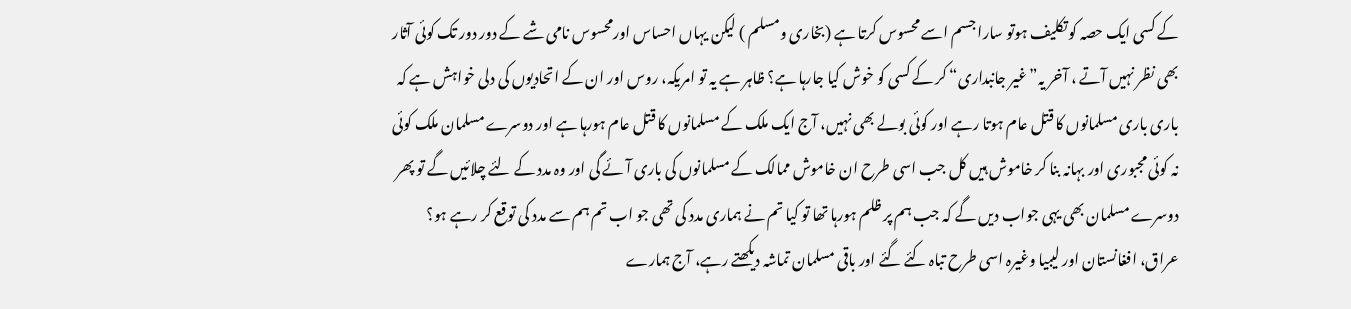کے کسی ایک حصہ کو تکلیف ہوتو سارا جسم اسے محسوس کرتا ہے (بخاری ومسلم ) لیکن یہاں احساس اورمحسوس نامی شے کے دور دور تک کوئی آثار بھی نظر نہیں آتے ، آخر یہ” غیر جانبداری“ کر کے کسی کو خوش کیا جارہا ہے؟ ظاہر ہے یہ تو امریکہ، روس اور ان کے اتحادیوں کی دلی خواہش ہے کہ باری باری مسلمانوں کا قتل عام ہوتا رہے اور کوئی بولے بھی نہیں، آج ایک ملک کے مسلمانوں کا قتل عام ہورہا ہے اور دوسرے مسلمان ملک کوئی نہ کوئی مجبوری اور بہانہ بنا کر خاموش ہیں کل جب اسی طرح ان خاموش ممالک کے مسلمانوں کی باری آئے گی اور وہ مدد کے لئے چلائیں گے تو پھر دوسرے مسلمان بھی یہی جواب دیں گے کہ جب ہم پر ظلم ہورہا تھا تو کیا تم نے ہماری مدد کی تھی جو اب تم ہم سے مدد کی توقع کر رہے ہو؟ عراق، افغانستان اور لیبیا وغیرہ اسی طرح تباہ کئے گئے اور باقی مسلمان تماشہ دیکھتے رہے، آج ہمارے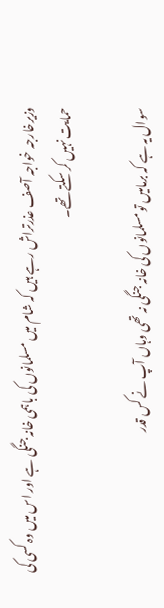وزیرخارجہ خواجہ آصف عذرتراش رہے ہیں کہ شام میں مسلمانوں کی باہمی خانہ جنگی ہے اور اس میں وہ کسی کی حمایت نہیں کر سکتے تھے۔

سوال یہ ہے کہ برمامیں تو مسلمانوں کی خانہ جنگی نہ تھی وہاں آپ نے کس قدر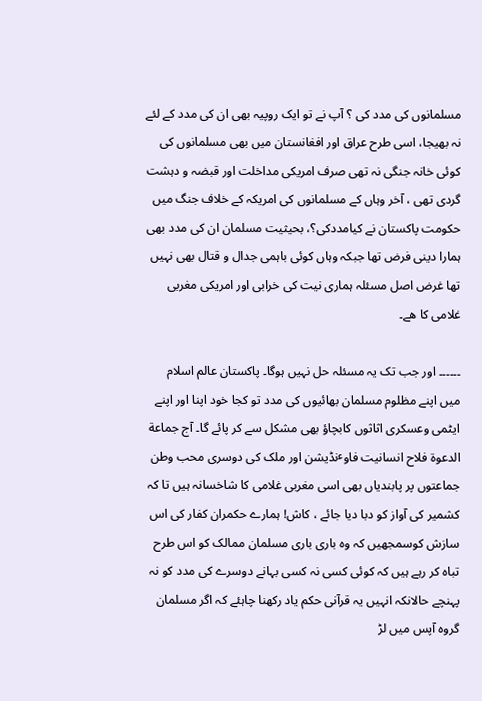مسلمانوں کی مدد کی ؟ آپ نے تو ایک روپیہ بھی ان کی مدد کے لئے نہ بھیجا، اسی طرح عراق اور افغانستان میں بھی مسلمانوں کی کوئی خانہ جنگی نہ تھی صرف امریکی مداخلت اور قبضہ و دہشت گردی تھی ، آخر وہاں کے مسلمانوں کی امریکہ کے خلاف جنگ میں حکومت پاکستان نے کیامددکی؟، بحیثیت مسلمان ان کی مدد بھی ہمارا دینی فرض تھا جبکہ وہاں کوئی باہمی جدال و قتال بھی نہیں تھا غرض اصل مسئلہ ہماری نیت کی خرابی اور امریکی مغربی غلامی کا ھے۔

۔۔۔۔۔۔ اور جب تک یہ مسئلہ حل نہیں ہوگا۔ پاکستان عالم اسلام میں اپنے مظلوم مسلمان بھائیوں کی مدد تو کجا خود اپنا اور اپنے ایٹمی وعسکری اثاثوں کابچاؤ بھی مشکل سے کر پائے گا۔ آج جماعة الدعوة فلاح انسانیت فاوٴنڈیشن اور ملک کی دوسری محب وطن جماعتوں پر پابندیاں بھی اسی مغربی غلامی کا شاخسانہ ہیں تا کہ کشمیر کی آواز کو دبا دیا جائے ، کاش! ہمارے حکمران کفار کی اس سازش کوسمجھیں کہ وہ باری باری مسلمان ممالک کو اس طرح تباہ کر رہے ہیں کہ کوئی کسی نہ کسی بہانے دوسرے کی مدد کو نہ پہنچے حالانکہ انہیں یہ قرآنی حکم یاد رکھنا چاہئے کہ اگر مسلمان گروہ آپس میں لڑ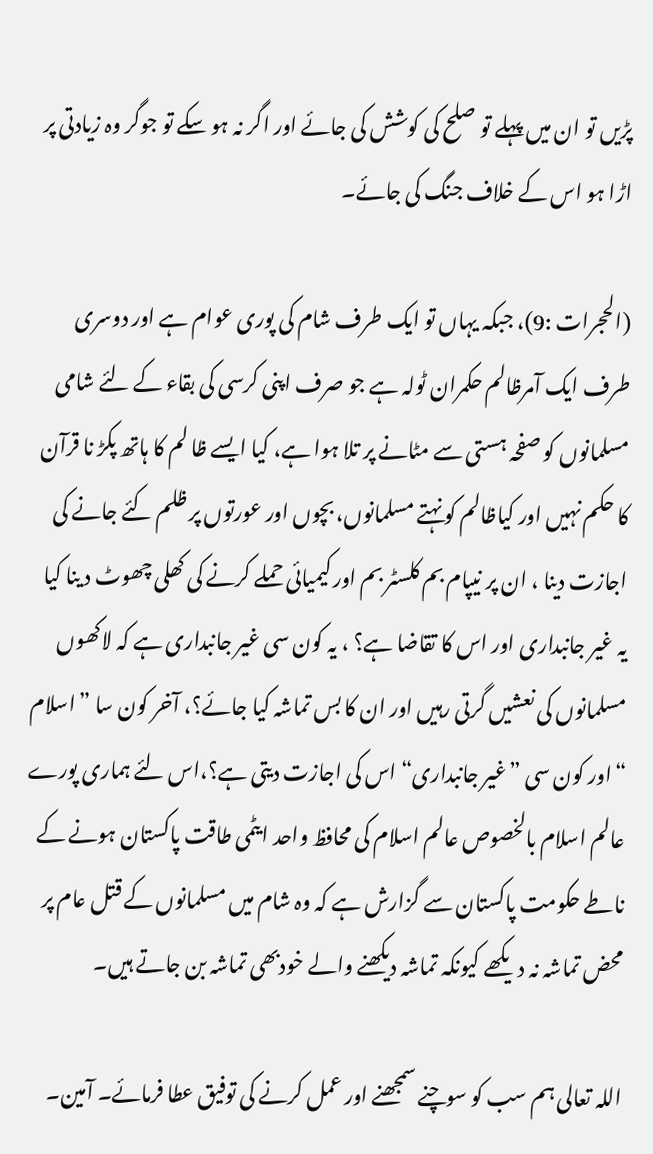پڑیں تو ان میں پہلے تو صلح کی کوشش کی جائے اور اگر نہ ہو سکے تو جوگر وہ زیادتی پر اڑا ہو اس کے خلاف جنگ کی جائے۔

(الحجرات :9)، جبکہ یہاں تو ایک طرف شام کی پوری عوام ہے اور دوسری طرف ایک آمرظالم حکمران ٹولہ ہے جو صرف اپنی کرسی کی بقاء کے لئے شامی مسلمانوں کو صفحہ ہستی سے مٹانے پر تلا ہوا ہے، کیا ایسے ظا لم کا ہاتھ پکڑ نا قرآن کا حکم نہیں اور کیاظالم کو نہتے مسلمانوں، بچوں اور عورتوں پر ظلم کئے جانے کی اجازت دینا ، ان پر نیپام بم کلسٹر بم اور کیمیائی حملے کرنے کی کھلی چھوٹ د ینا کیا یہ غیر جانبداری اور اس کا تقاضا ہے؟ ، یہ کون سی غیر جانبداری ہے کہ لاکھوں مسلمانوں کی نعشیں گرتی رہیں اور ان کا بس تماشہ کیا جائے؟، آخر کون سا ”اسلام “اور کون سی ”غیر جانبداری“ اس کی اجازت دیتی ہے؟،اس لئے ہماری پورے عالم اسلام بالخصوص عالم اسلام کی محافظ واحد ایٹمی طاقت پاکستان ہونے کے ناطے حکومت پاکستان سے گزارش ہے کہ وہ شام میں مسلمانوں کے قتل عام پر محض تماشہ نہ دیکھے کیونکہ تماشہ دیکھنے والے خودبھی تماشہ بن جاتے ہیں۔

اللہ تعالی ہم سب کو سوچنے سمجھنے اور عمل کرنے کی توفیق عطا فرمائے۔ آمین۔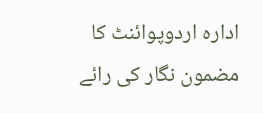ادارہ اردوپوائنٹ کا مضمون نگار کی رائے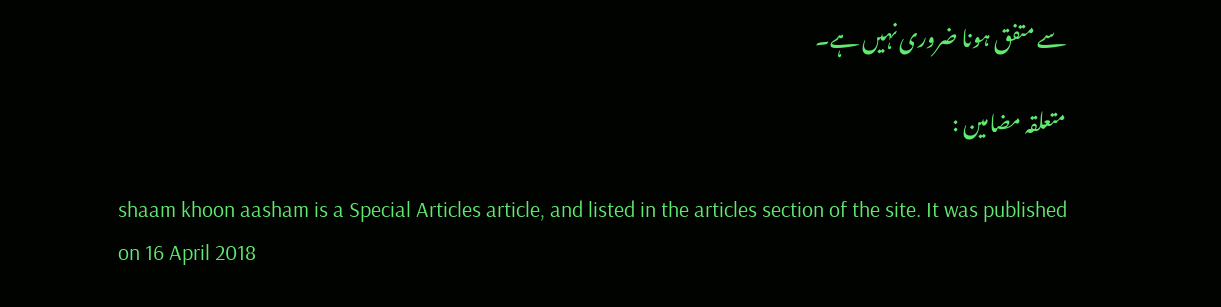سے متفق ہونا ضروری نہیں ہے۔

متعلقہ مضامین :

shaam khoon aasham is a Special Articles article, and listed in the articles section of the site. It was published on 16 April 2018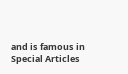and is famous in Special Articles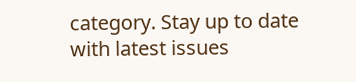category. Stay up to date with latest issues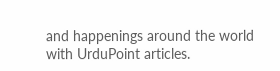and happenings around the world with UrduPoint articles.